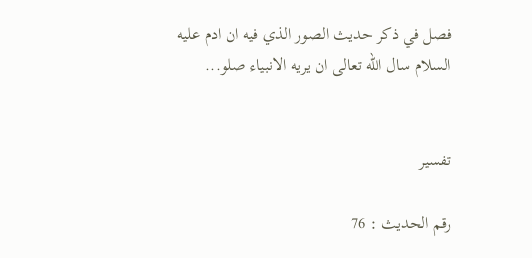فصل في ذكر حديث الصور الذي فيه ان ادم عليه السلام سال الله تعالى ان يريه الانبياء صلو...


تفسير

رقم الحديث : 76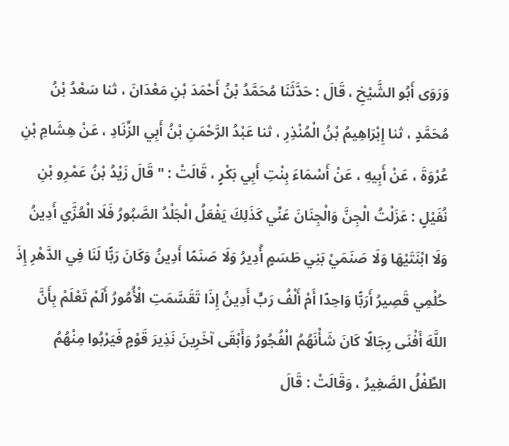وَرَوَى أَبُو الشَّيْخِ ، قَالَ : حَدَّثَنَا مُحَمَّدُ بْنُ أَحْمَدَ بْنِ مَعْدَانَ ، ثنا سَعْدُ بْنُ مُحَمَّدٍ ، ثنا إِبْرَاهِيمُ بْنُ الْمُنْذِرِ ، ثنا عَبْدُ الرَّحْمَنِ بْنُ أَبِي الزِّنَادِ ، عَنْ هِشَامِ بْنِ عُرْوَةَ ، عَنْ أَبِيهِ ، عَنْ أَسْمَاءَ بِنْتِ أَبِي بَكْرٍ ، قَالَتْ : " قَالَ زَيْدُ بْنُ عَمْرِو بْنِ نُفَيْلٍ : عَزَلْتُ الْجِنَّ وَالْجِنَانَ عَنِّي كَذَلِكَ يَفْعَلُ الْجَلْدُ الصَّبُورُ فَلَا الْعُزَّي أَدِينُ وَلَا ابْنَتَيْهَا وَلَا صَنَمَيْ بَنِي طَسَمٍ أُدِيرُ وَلَا صَنَمًا أَدِينُ وَكَانَ رَبًّا لَنَا فِي الدَّهْرِ إِذَ حُلْمِي قَصِيرُ أَرَبًّا وَاحِدًا أَمْ أَلْفُ رَبٍّ أَدِينُ إِذَا تَقَسَّمَتِ الْأُمُورُ أَلَمْ تَعْلَمْ بِأَنَّ اللَّهَ أَفْنَى رِجَالًا كَانَ شَأْنَهُمُ الْفُجُورُ وَأَبْقَى آخَرِينَ نَذِيرَ قَوْمٍ فَيَرْبُوا مِنْهُمُ الطِّفْلُ الصَّغِيرُ ، وَقَالَتْ : قَالَ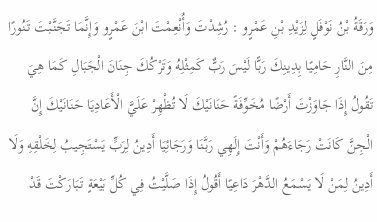وَرَقَةُ بْنُ نَوْفَلٍ لِزَيْدِ بْنِ عَمْرٍو : رُشِدْتَ وَأُنْعِمْتَ ابْنَ عَمْرٍو وَإِنَّمَا تَجَنَّبْتَ تَنُورًا مِنَ النَّارِ حَامِيًا بِدِينِكَ رَبًّا لَيْسَ رَبٌّ كَمِثْلِهُ وَتَرْكُكَ جِنَانَ الْجَبَالِ كَمَا هِيَ تَقُولُ إِذَا جَاوَزْتَ أَرْضًا مُخَوِّفَةً حَنَانَيْكَ لَا تُظْهِرْ عَلَيَّ الْأَعَادِيَا حَنَانَيْكَ إِنَّ الْجِنَّ كَانَتْ رَجَاءَهُمْ وَأَنْتَ إِلَهِي رَبَّنَا وَرَجَائِيَا أَدِينُ لِرَبٍّ يَسْتَجِيبُ لِخَلْقِهِ وَلَا أَدِينُ لِمَنْ لَا يَسْمَعُ الدَّهْرَ دَاعِيًا أَقُولُ إِذَا صَلَّيْتُ فِي كُلِّ بَيْعَةٍ تَبَارَكْتَ قَدْ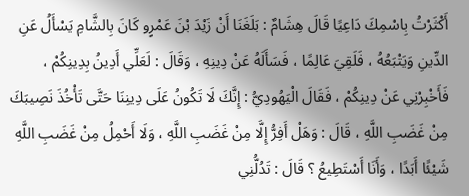أَكْثَرْتُ بِاسْمِكَ دَاعِيًا قَالَ هِشَامٌ : بَلَغَنَا أَنْ زَيْدَ بْنَ عَمْرٍو كَانَ بِالشَّامِ يَسْأَلُ عَنِ الدِّينِ وَيَتْبَعُهُ ، فَلَقِيَ عَالِمًا ، فَسَأَلَهُ عَنْ دِينِهِ ، وَقَالَ : لَعَلِّي أَدِينُ بِدِينِكُمْ ، فَأَخْبِرْنِي عَنْ دِينِكُمْ ، فَقَالَ الْيَهُودِيُّ : إِنَّكَ لَا تَكُونُ عَلَى دِينِنَا حَتَّى تَأْخُذَ نَصِيبَكَ مِنْ غَضَبِ اللَّهِ ، قَالَ : وَهَلْ أَفِرُّ إِلَّا مِنْ غَضَبِ اللَّهِ ، وَلَا أَحْمِلُ مِنْ غَضَبِ اللَّهِ شَيْئًا أَبَدًا ، وَأَنَا أَسْتَطِيعُ ؟ قَالَ : تَدُلُّنِي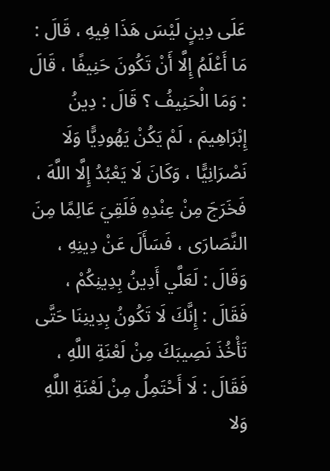عَلَى دِينٍ لَيْسَ هَذَا فِيهِ ، قَالَ : مَا أَعْلَمُ إِلَّا أَنْ تَكُونَ حَنِيفًا ، قَالَ : وَمَا الْحَنِيفُ ؟ قَالَ : دِينُ إِبْرَاهِيمَ ، لَمْ يَكُنْ يَهُودِيًّا وَلَا نَصْرَانِيًّا ، وَكَانَ لَا يَعْبُدُ إِلَّا اللَّهَ ، فَخَرَجَ مِنْ عِنْدِهِ فَلَقِيَ عَالِمًا مِنَ النَّصَارَى ، فَسَأَلَ عَنْ دِينِهِ ، وَقَالَ : لَعَلَّي أَدِينُ بِدِينِكُمْ ، فَقَالَ : إِنَّكَ لَا تَكُونُ بِدِينِنَا حَتَّى تَأْخُذَ نَصِيبَكَ مِنْ لَعْنَةِ اللَّهِ ، فَقَالَ : لَا أَحْتَمِلُ مِنْ لَعْنَةِ اللَّهِ وَلا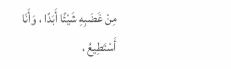مِنْ غَضَبِهِ شَيْئًا أَبَدًا ، وَأَنَا أَسْتَطِيعُ ،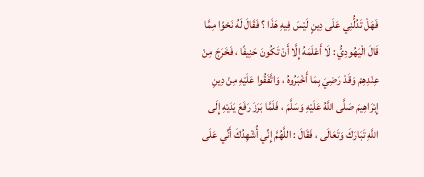فَهَلْ تَدُلُّنِي عَلَى دِينٍ لَيْسَ فِيهِ هَذَا ؟ فَقَالَ لَهُ نَحْوًا مِمَّا قَالَ الْيَهُودِيُّ : لَا أَعْلَمَهُ إِلَّا أَنْ تَكُونَ حَنِيفًا ، فَخَرَجَ مِنْ عِنْدِهِمْ وَقَدْ رَضِيَ بِمَا أَخْبَرُوهُ ، وَاتَّفَقُوا عَلَيْهِ مِنْ دِينِ إِبْرَاهِيمَ صَلَّى اللَّهُ عَلَيْهِ وَسَلَّمَ ، فَلَمَّا بَرَزَ رَفَعَ يَدَيْهِ إِلَى اللَّهِ تَبَارَكَ وَتَعَالَى ، فَقَالَ : اللَّهُمَّ إِنِّي أُشْهِدُكَ أَنِّي عَلَى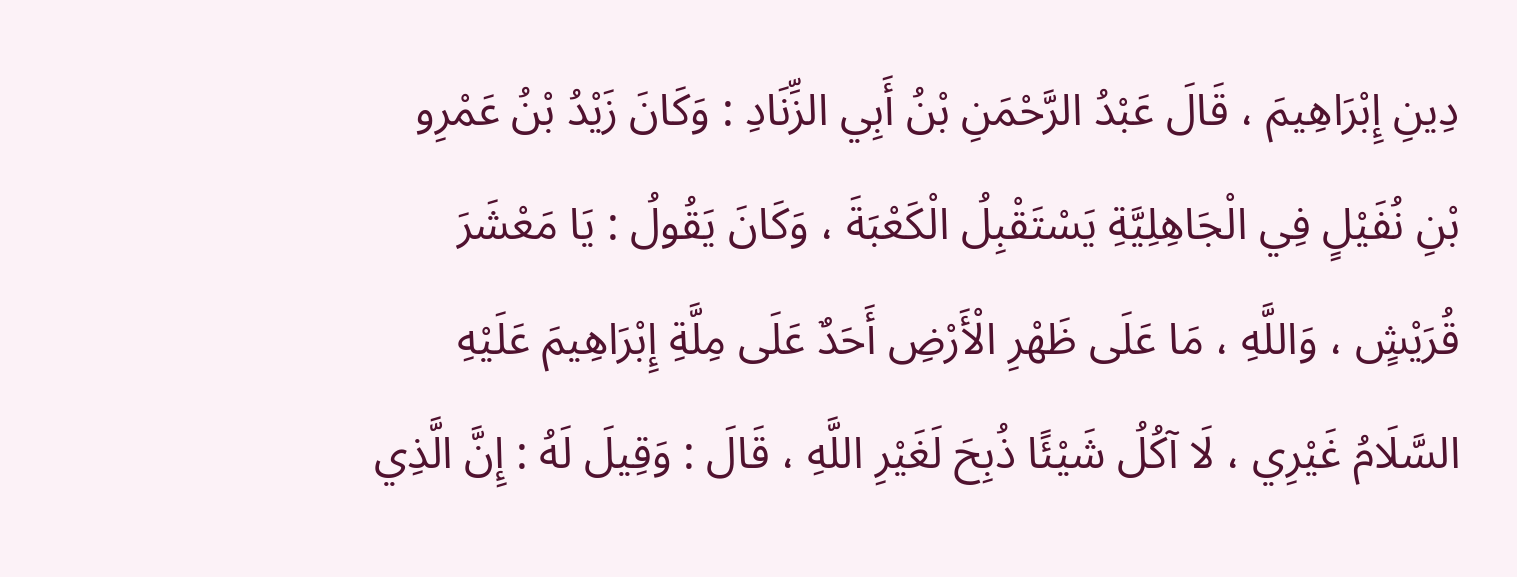دِينِ إِبْرَاهِيمَ ، قَالَ عَبْدُ الرَّحْمَنِ بْنُ أَبِي الزِّنَادِ : وَكَانَ زَيْدُ بْنُ عَمْرِو بْنِ نُفَيْلٍ فِي الْجَاهِلِيَّةِ يَسْتَقْبِلُ الْكَعْبَةَ ، وَكَانَ يَقُولُ : يَا مَعْشَرَ قُرَيْشٍ ، وَاللَّهِ ، مَا عَلَى ظَهْرِ الْأَرْضِ أَحَدٌ عَلَى مِلَّةِ إِبْرَاهِيمَ عَلَيْهِ السَّلَامُ غَيْرِي ، لَا آكُلُ شَيْئًا ذُبِحَ لَغَيْرِ اللَّهِ ، قَالَ : وَقِيلَ لَهُ : إِنَّ الَّذِي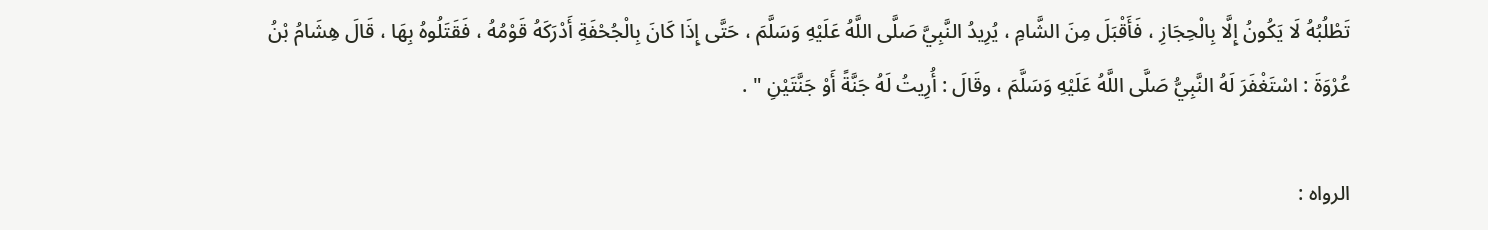تَطْلُبُهُ لَا يَكُونُ إِلَّا بِالْحِجَازِ ، فَأَقْبَلَ مِنَ الشَّامِ ، يُرِيدُ النَّبِيَّ صَلَّى اللَّهُ عَلَيْهِ وَسَلَّمَ ، حَتَّى إِذَا كَانَ بِالْجُحْفَةِ أَدْرَكَهُ قَوْمُهُ ، فَقَتَلُوهُ بِهَا ، قَالَ هِشَامُ بْنُ عُرْوَةَ : اسْتَغْفَرَ لَهُ النَّبِيُّ صَلَّى اللَّهُ عَلَيْهِ وَسَلَّمَ ، وقَالَ : أُرِيتُ لَهُ جَنَّةً أَوْ جَنَّتَيْنِ " .

الرواه :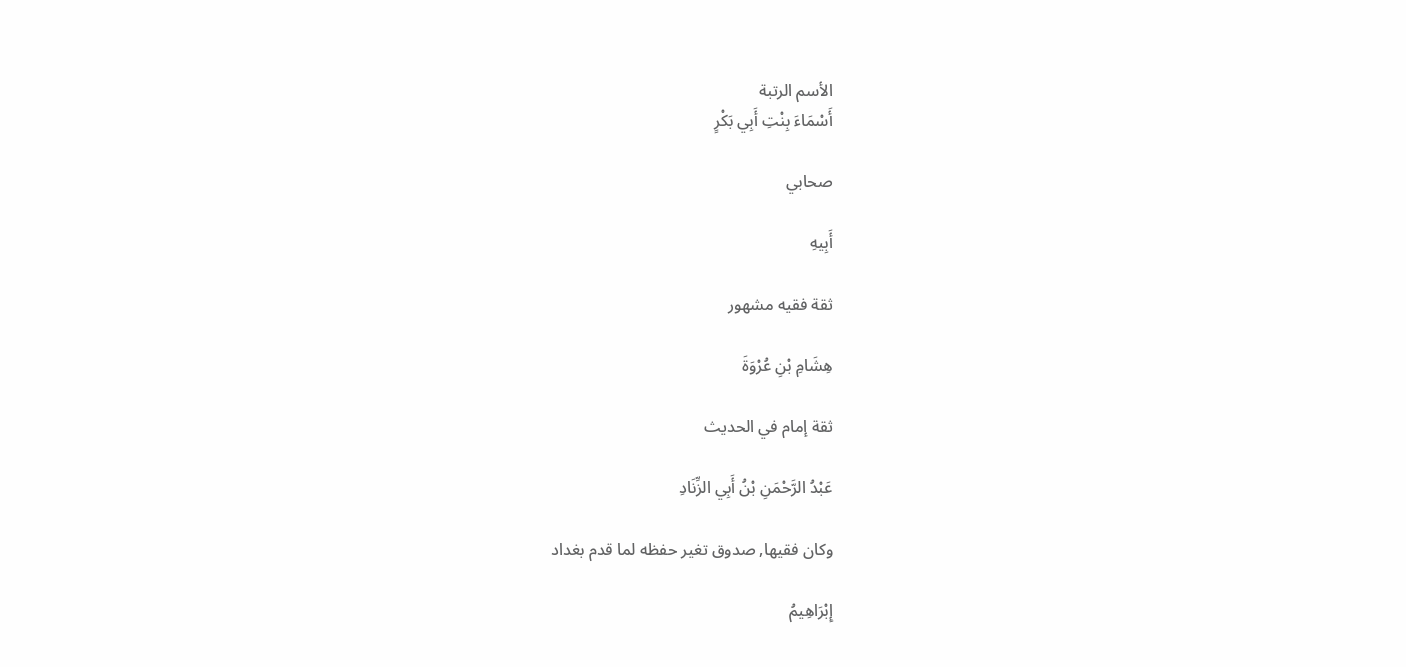الأسم الرتبة
أَسْمَاءَ بِنْتِ أَبِي بَكْرٍ

صحابي

أَبِيهِ

ثقة فقيه مشهور

هِشَامِ بْنِ عُرْوَةَ

ثقة إمام في الحديث

عَبْدُ الرَّحْمَنِ بْنُ أَبِي الزِّنَادِ

وكان فقيها, صدوق تغير حفظه لما قدم بغداد

إِبْرَاهِيمُ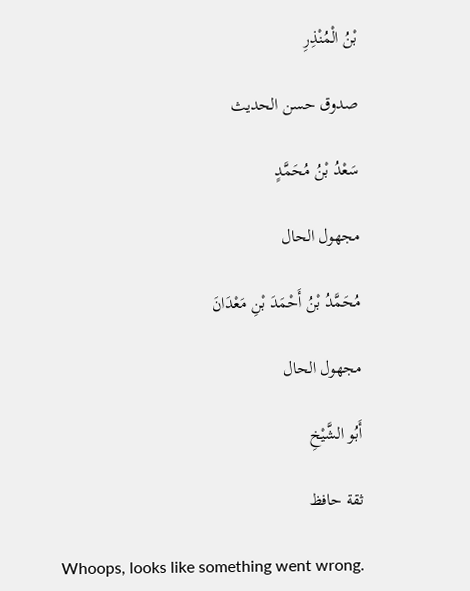بْنُ الْمُنْذِرِ

صدوق حسن الحديث

سَعْدُ بْنُ مُحَمَّدٍ

مجهول الحال

مُحَمَّدُ بْنُ أَحْمَدَ بْنِ مَعْدَانَ

مجهول الحال

أَبُو الشَّيْخِ

ثقة حافظ

Whoops, looks like something went wrong.